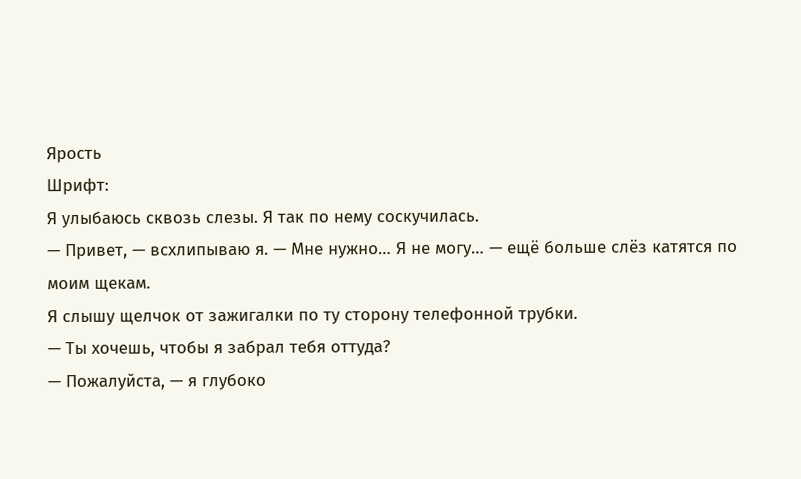Ярость
Шрифт:
Я улыбаюсь сквозь слезы. Я так по нему соскучилась.
— Привет, — всхлипываю я. — Мне нужно… Я не могу… — ещё больше слёз катятся по моим щекам.
Я слышу щелчок от зажигалки по ту сторону телефонной трубки.
— Ты хочешь, чтобы я забрал тебя оттуда?
— Пожалуйста, — я глубоко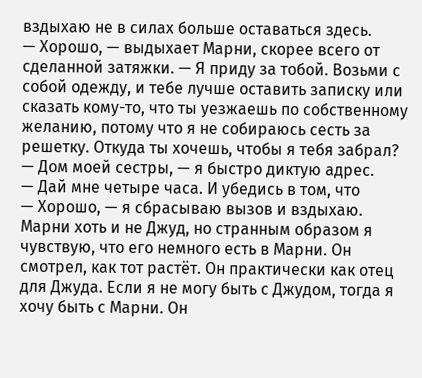вздыхаю не в силах больше оставаться здесь.
— Хорошо, — выдыхает Марни, скорее всего от сделанной затяжки. — Я приду за тобой. Возьми с собой одежду, и тебе лучше оставить записку или сказать кому-то, что ты уезжаешь по собственному желанию, потому что я не собираюсь сесть за решетку. Откуда ты хочешь, чтобы я тебя забрал?
— Дом моей сестры, — я быстро диктую адрес.
— Дай мне четыре часа. И убедись в том, что
— Хорошо, — я сбрасываю вызов и вздыхаю.
Марни хоть и не Джуд, но странным образом я чувствую, что его немного есть в Марни. Он смотрел, как тот растёт. Он практически как отец для Джуда. Если я не могу быть с Джудом, тогда я хочу быть с Марни. Он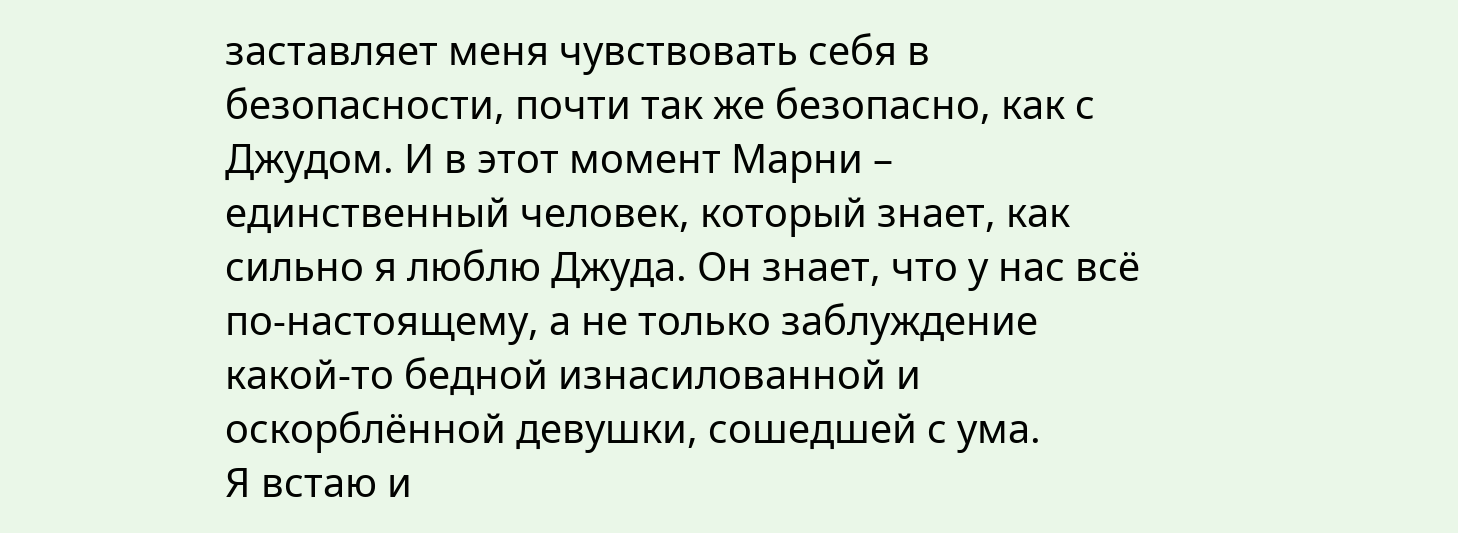заставляет меня чувствовать себя в безопасности, почти так же безопасно, как с Джудом. И в этот момент Марни – единственный человек, который знает, как сильно я люблю Джуда. Он знает, что у нас всё по-настоящему, а не только заблуждение какой-то бедной изнасилованной и оскорблённой девушки, сошедшей с ума.
Я встаю и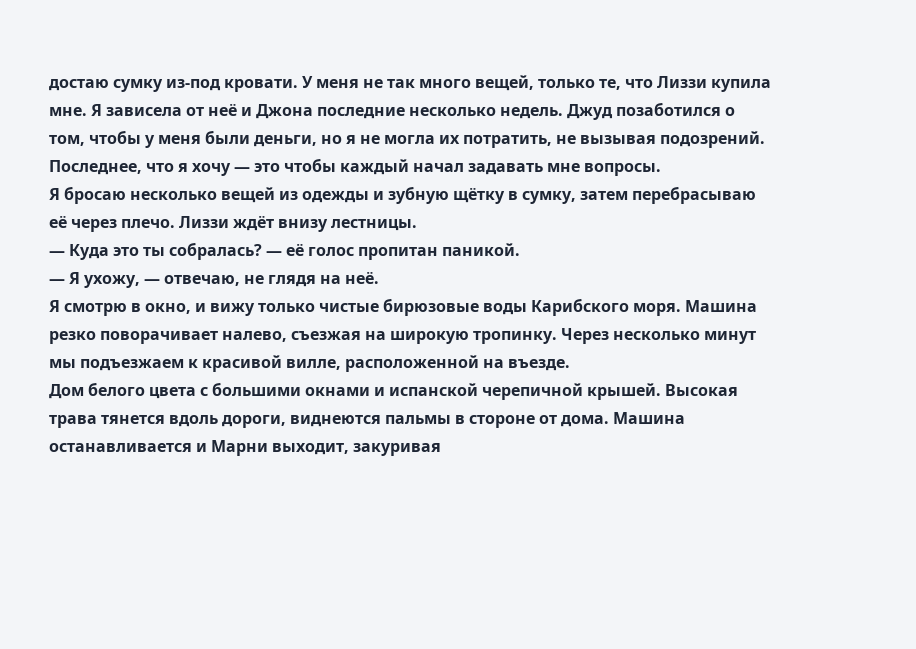достаю сумку из-под кровати. У меня не так много вещей, только те, что Лиззи купила мне. Я зависела от неё и Джона последние несколько недель. Джуд позаботился о том, чтобы у меня были деньги, но я не могла их потратить, не вызывая подозрений. Последнее, что я хочу — это чтобы каждый начал задавать мне вопросы.
Я бросаю несколько вещей из одежды и зубную щётку в сумку, затем перебрасываю её через плечо. Лиззи ждёт внизу лестницы.
— Куда это ты собралась? — её голос пропитан паникой.
— Я ухожу, — отвечаю, не глядя на неё.
Я смотрю в окно, и вижу только чистые бирюзовые воды Карибского моря. Машина резко поворачивает налево, съезжая на широкую тропинку. Через несколько минут мы подъезжаем к красивой вилле, расположенной на въезде.
Дом белого цвета с большими окнами и испанской черепичной крышей. Высокая трава тянется вдоль дороги, виднеются пальмы в стороне от дома. Машина останавливается и Марни выходит, закуривая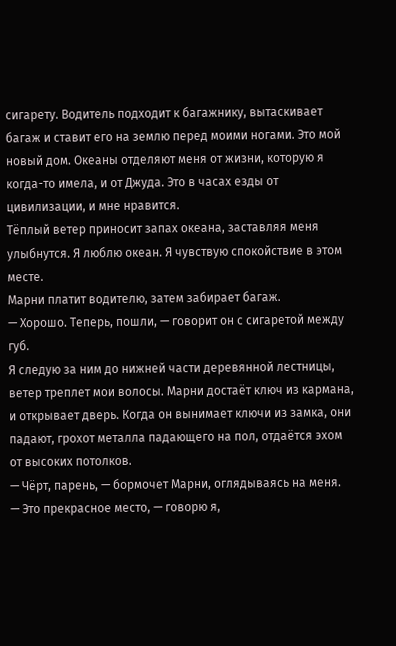сигарету. Водитель подходит к багажнику, вытаскивает багаж и ставит его на землю перед моими ногами. Это мой новый дом. Океаны отделяют меня от жизни, которую я когда-то имела, и от Джуда. Это в часах езды от цивилизации, и мне нравится.
Тёплый ветер приносит запах океана, заставляя меня улыбнутся. Я люблю океан. Я чувствую спокойствие в этом месте.
Марни платит водителю, затем забирает багаж.
— Хорошо. Теперь, пошли, — говорит он с сигаретой между губ.
Я следую за ним до нижней части деревянной лестницы, ветер треплет мои волосы. Марни достаёт ключ из кармана, и открывает дверь. Когда он вынимает ключи из замка, они падают, грохот металла падающего на пол, отдаётся эхом от высоких потолков.
— Чёрт, парень, — бормочет Марни, оглядываясь на меня.
— Это прекрасное место, — говорю я,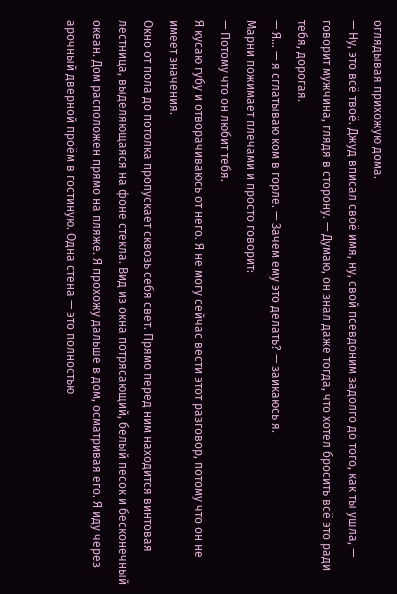оглядывая прихожую дома.
— Ну, это всё твоё. Джуд вписал своё имя, ну, свой псевдоним задолго до того, как ты ушла, — говорит мужчина, глядя в сторону. — Думаю, он знал даже тогда, что хотел бросить всё это ради тебя, дорогая.
— Я… — я сглатываю ком в горле. — Зачем ему это делать? — заикаюсь я.
Марни пожимает плечами и просто говорит:
— Потому что он любит тебя.
Я кусаю губу и отворачиваюсь от него. Я не могу сейчас вести этот разговор, потому что он не имеет значения.
Окно от пола до потолка пропускает сквозь себя свет. Прямо перед ним находится винтовая лестница, выделяющаяся на фоне стекла. Вид из окна потрясающий, белый песок и бесконечный океан. Дом расположен прямо на пляже. Я прохожу дальше в дом, осматривая его. Я иду через арочный дверной проём в гостиную. Одна стена — это полностью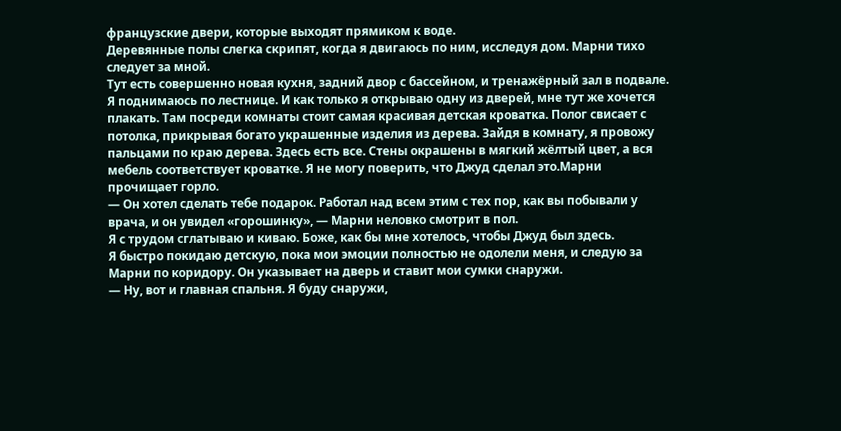французские двери, которые выходят прямиком к воде.
Деревянные полы слегка скрипят, когда я двигаюсь по ним, исследуя дом. Марни тихо следует за мной.
Тут есть совершенно новая кухня, задний двор с бассейном, и тренажёрный зал в подвале. Я поднимаюсь по лестнице. И как только я открываю одну из дверей, мне тут же хочется плакать. Там посреди комнаты стоит самая красивая детская кроватка. Полог свисает с потолка, прикрывая богато украшенные изделия из дерева. Зайдя в комнату, я провожу пальцами по краю дерева. Здесь есть все. Стены окрашены в мягкий жёлтый цвет, а вся мебель соответствует кроватке. Я не могу поверить, что Джуд сделал это.Марни прочищает горло.
— Он хотел сделать тебе подарок. Работал над всем этим с тех пор, как вы побывали у врача, и он увидел «горошинку», — Марни неловко смотрит в пол.
Я с трудом сглатываю и киваю. Боже, как бы мне хотелось, чтобы Джуд был здесь.
Я быстро покидаю детскую, пока мои эмоции полностью не одолели меня, и следую за Марни по коридору. Он указывает на дверь и ставит мои сумки снаружи.
— Ну, вот и главная спальня. Я буду снаружи,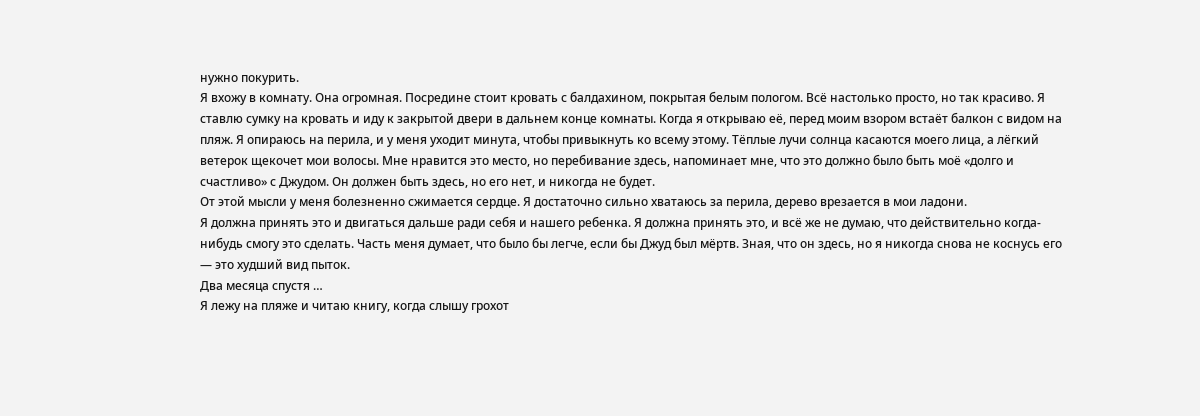нужно покурить.
Я вхожу в комнату. Она огромная. Посредине стоит кровать с балдахином, покрытая белым пологом. Всё настолько просто, но так красиво. Я ставлю сумку на кровать и иду к закрытой двери в дальнем конце комнаты. Когда я открываю её, перед моим взором встаёт балкон с видом на пляж. Я опираюсь на перила, и у меня уходит минута, чтобы привыкнуть ко всему этому. Тёплые лучи солнца касаются моего лица, а лёгкий ветерок щекочет мои волосы. Мне нравится это место, но перебивание здесь, напоминает мне, что это должно было быть моё «долго и счастливо» с Джудом. Он должен быть здесь, но его нет, и никогда не будет.
От этой мысли у меня болезненно сжимается сердце. Я достаточно сильно хватаюсь за перила, дерево врезается в мои ладони.
Я должна принять это и двигаться дальше ради себя и нашего ребенка. Я должна принять это, и всё же не думаю, что действительно когда-нибудь смогу это сделать. Часть меня думает, что было бы легче, если бы Джуд был мёртв. Зная, что он здесь, но я никогда снова не коснусь его — это худший вид пыток.
Два месяца спустя …
Я лежу на пляже и читаю книгу, когда слышу грохот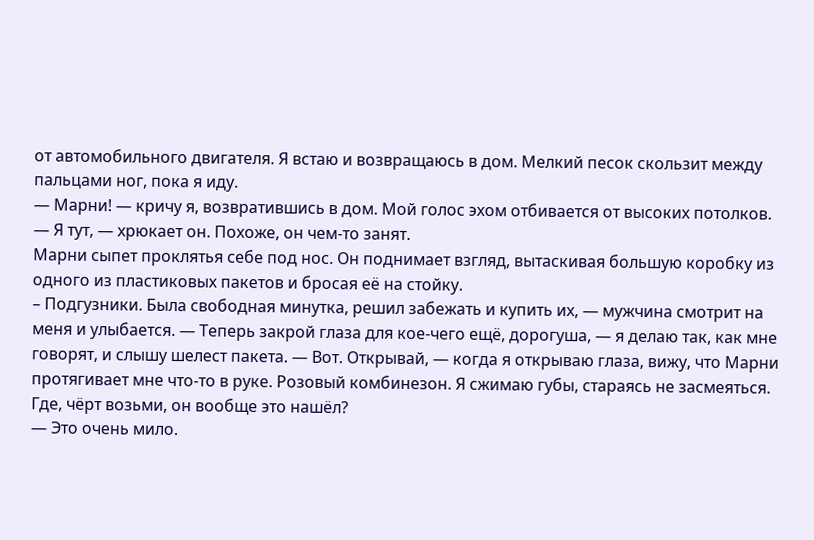от автомобильного двигателя. Я встаю и возвращаюсь в дом. Мелкий песок скользит между пальцами ног, пока я иду.
— Марни! — кричу я, возвратившись в дом. Мой голос эхом отбивается от высоких потолков.
— Я тут, — хрюкает он. Похоже, он чем-то занят.
Марни сыпет проклятья себе под нос. Он поднимает взгляд, вытаскивая большую коробку из одного из пластиковых пакетов и бросая её на стойку.
– Подгузники. Была свободная минутка, решил забежать и купить их, — мужчина смотрит на меня и улыбается. — Теперь закрой глаза для кое-чего ещё, дорогуша, — я делаю так, как мне говорят, и слышу шелест пакета. — Вот. Открывай, — когда я открываю глаза, вижу, что Марни протягивает мне что-то в руке. Розовый комбинезон. Я сжимаю губы, стараясь не засмеяться. Где, чёрт возьми, он вообще это нашёл?
— Это очень мило.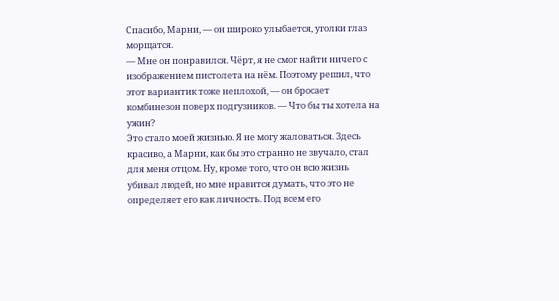Спасибо, Марни, — он широко улыбается, уголки глаз морщатся.
— Мне он понравился. Чёрт, я не смог найти ничего с изображением пистолета на нём. Поэтому решил, что этот вариантик тоже неплохой, — он бросает комбинезон поверх подгузников. — Что бы ты хотела на ужин?
Это стало моей жизнью. Я не могу жаловаться. Здесь красиво, а Марни, как бы это странно не звучало, стал для меня отцом. Ну, кроме того, что он всю жизнь убивал людей, но мне нравится думать, что это не определяет его как личность. Под всем его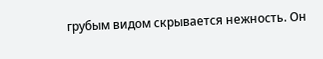грубым видом скрывается нежность. Он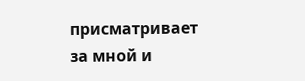присматривает за мной и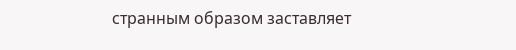странным образом заставляет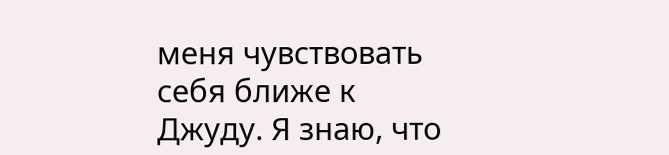меня чувствовать себя ближе к Джуду. Я знаю, что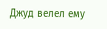Джуд велел ему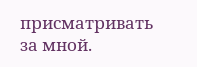присматривать за мной.